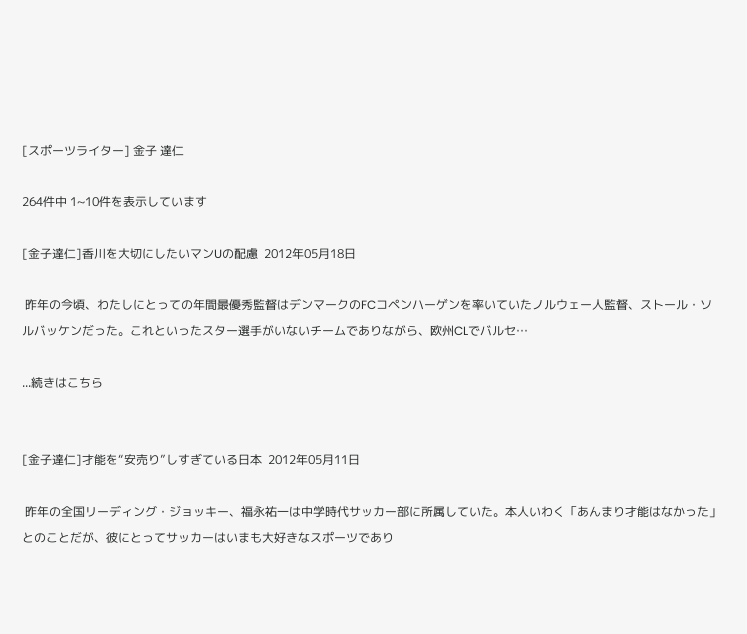[スポーツライター] 金子 達仁

264件中 1~10件を表示しています

[金子達仁]香川を大切にしたいマンUの配慮  2012年05月18日

 昨年の今頃、わたしにとっての年間最優秀監督はデンマークのFCコペンハーゲンを率いていたノルウェー人監督、ストール・ソルバッケンだった。これといったスター選手がいないチームでありながら、欧州CLでバルセ…

...続きはこちら


[金子達仁]才能を“安売り”しすぎている日本  2012年05月11日

 昨年の全国リーディング・ジョッキー、福永祐一は中学時代サッカー部に所属していた。本人いわく「あんまり才能はなかった」とのことだが、彼にとってサッカーはいまも大好きなスポーツであり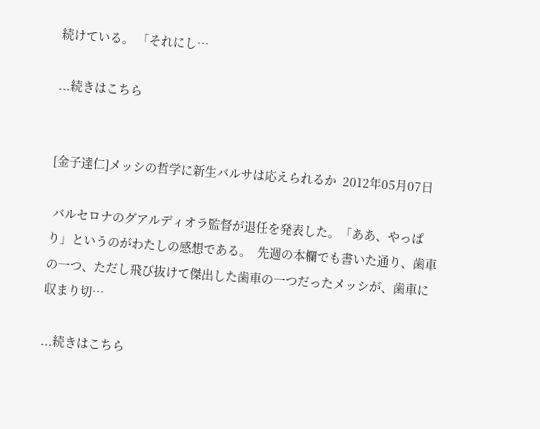続けている。 「それにし…

...続きはこちら


[金子達仁]メッシの哲学に新生バルサは応えられるか  2012年05月07日

 バルセロナのグアルディオラ監督が退任を発表した。「ああ、やっぱり」というのがわたしの感想である。  先週の本欄でも書いた通り、歯車の一つ、ただし飛び抜けて傑出した歯車の一つだったメッシが、歯車に収まり切…

...続きはこちら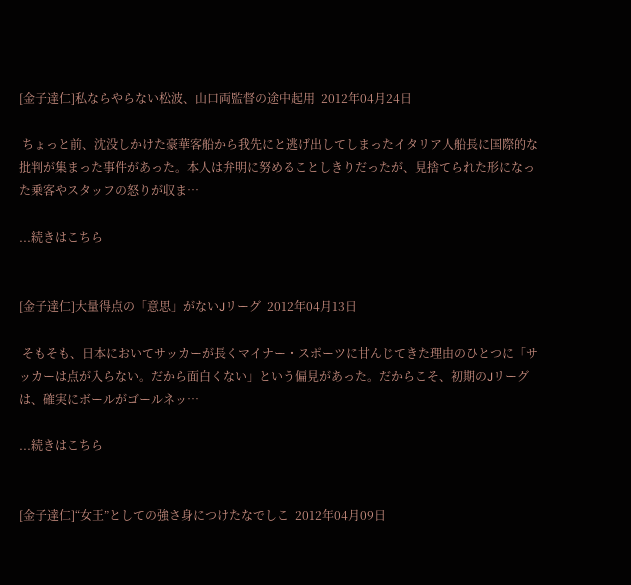[金子達仁]私ならやらない松波、山口両監督の途中起用  2012年04月24日

 ちょっと前、沈没しかけた豪華客船から我先にと逃げ出してしまったイタリア人船長に国際的な批判が集まった事件があった。本人は弁明に努めることしきりだったが、見捨てられた形になった乗客やスタッフの怒りが収ま…

...続きはこちら


[金子達仁]大量得点の「意思」がないJリーグ  2012年04月13日

 そもそも、日本においてサッカーが長くマイナー・スポーツに甘んじてきた理由のひとつに「サッカーは点が入らない。だから面白くない」という偏見があった。だからこそ、初期のJリーグは、確実にボールがゴールネッ…

...続きはこちら


[金子達仁]“女王”としての強さ身につけたなでしこ  2012年04月09日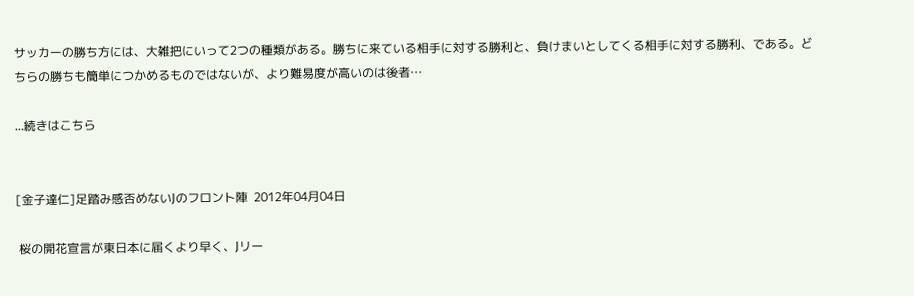サッカーの勝ち方には、大雑把にいって2つの種類がある。勝ちに来ている相手に対する勝利と、負けまいとしてくる相手に対する勝利、である。どちらの勝ちも簡単につかめるものではないが、より難易度が高いのは後者…

...続きはこちら


[金子達仁]足踏み感否めないJのフロント陣  2012年04月04日

 桜の開花宣言が東日本に届くより早く、Jリー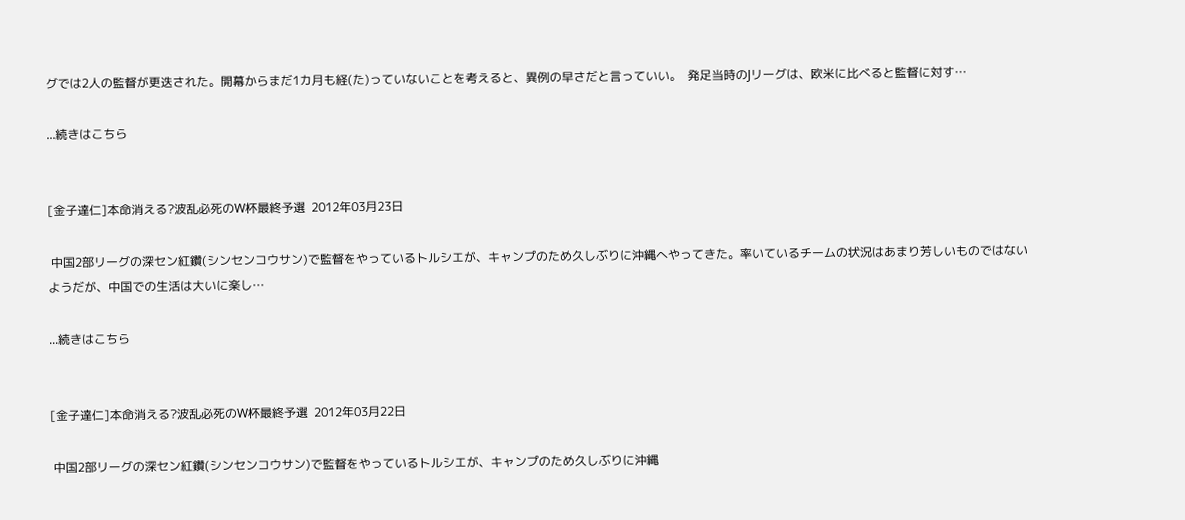グでは2人の監督が更迭された。開幕からまだ1カ月も経(た)っていないことを考えると、異例の早さだと言っていい。  発足当時のJリーグは、欧米に比べると監督に対す…

...続きはこちら


[金子達仁]本命消える?波乱必死のW杯最終予選  2012年03月23日

 中国2部リーグの深セン紅鑽(シンセンコウサン)で監督をやっているトルシエが、キャンプのため久しぶりに沖縄へやってきた。率いているチームの状況はあまり芳しいものではないようだが、中国での生活は大いに楽し…

...続きはこちら


[金子達仁]本命消える?波乱必死のW杯最終予選  2012年03月22日

 中国2部リーグの深セン紅鑽(シンセンコウサン)で監督をやっているトルシエが、キャンプのため久しぶりに沖縄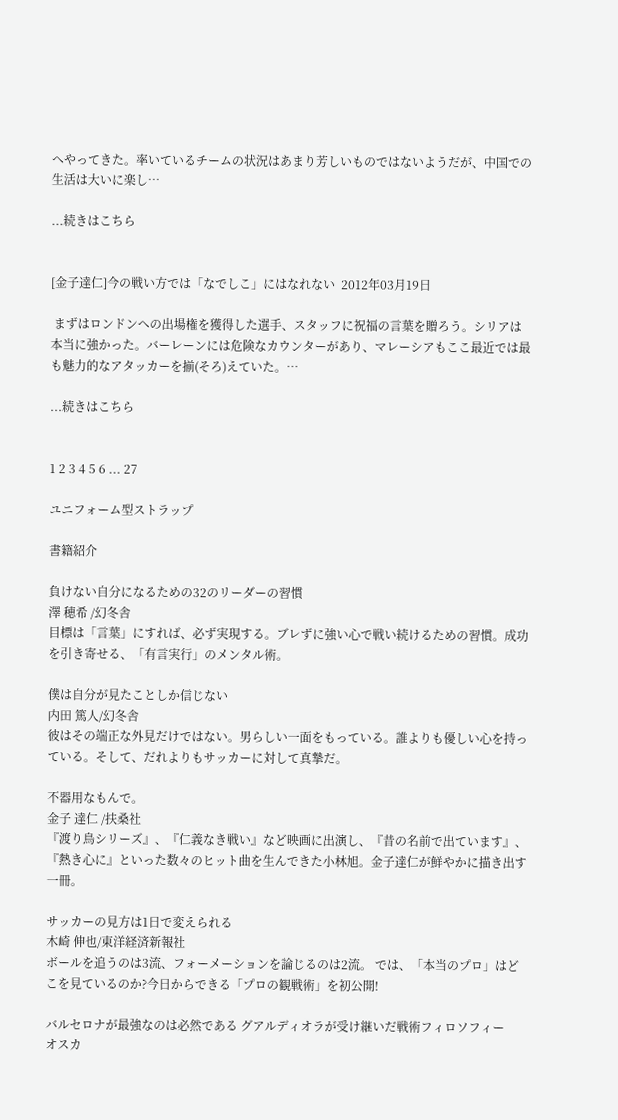へやってきた。率いているチームの状況はあまり芳しいものではないようだが、中国での生活は大いに楽し…

...続きはこちら


[金子達仁]今の戦い方では「なでしこ」にはなれない  2012年03月19日

 まずはロンドンへの出場権を獲得した選手、スタッフに祝福の言葉を贈ろう。シリアは本当に強かった。バーレーンには危険なカウンターがあり、マレーシアもここ最近では最も魅力的なアタッカーを揃(そろ)えていた。…

...続きはこちら


1 2 3 4 5 6 ... 27

ユニフォーム型ストラップ

書籍紹介

負けない自分になるための32のリーダーの習慣
澤 穂希 /幻冬舎
目標は「言葉」にすれば、必ず実現する。ブレずに強い心で戦い続けるための習慣。成功を引き寄せる、「有言実行」のメンタル術。

僕は自分が見たことしか信じない
内田 篤人/幻冬舎
彼はその端正な外見だけではない。男らしい一面をもっている。誰よりも優しい心を持っている。そして、だれよりもサッカーに対して真摯だ。

不器用なもんで。
金子 達仁 /扶桑社
『渡り鳥シリーズ』、『仁義なき戦い』など映画に出演し、『昔の名前で出ています』、『熱き心に』といった数々のヒット曲を生んできた小林旭。金子達仁が鮮やかに描き出す一冊。

サッカーの見方は1日で変えられる
木崎 伸也/東洋経済新報社
ボールを追うのは3流、フォーメーションを論じるのは2流。 では、「本当のプロ」はどこを見ているのか?今日からできる「プロの観戦術」を初公開!

バルセロナが最強なのは必然である グアルディオラが受け継いだ戦術フィロソフィー
オスカ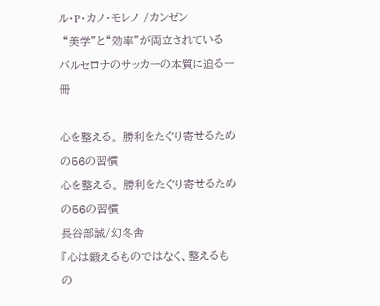ル・P・カノ・モレノ /カンゼン
 “美学”と“効率”が両立されている バルセロナのサッカーの本質に迫る一冊

心を整える。 勝利をたぐり寄せるための56の習慣
心を整える。 勝利をたぐり寄せるための56の習慣
長谷部誠/幻冬舎
『心は鍛えるものではなく、整えるもの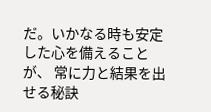だ。いかなる時も安定した心を備えることが、 常に力と結果を出せる秘訣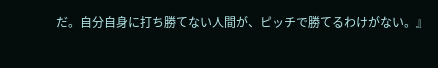だ。自分自身に打ち勝てない人間が、ピッチで勝てるわけがない。』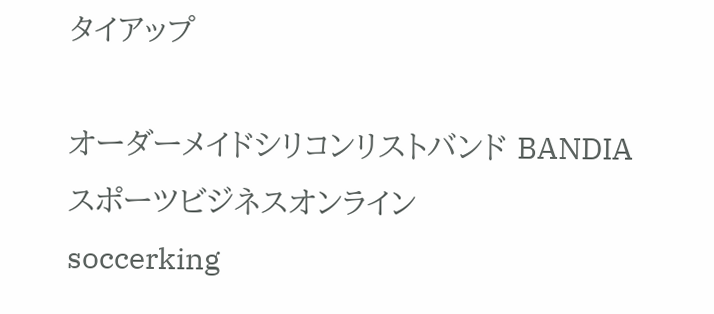タイアップ

オーダーメイドシリコンリストバンド BANDIA
スポーツビジネスオンライン
soccerking